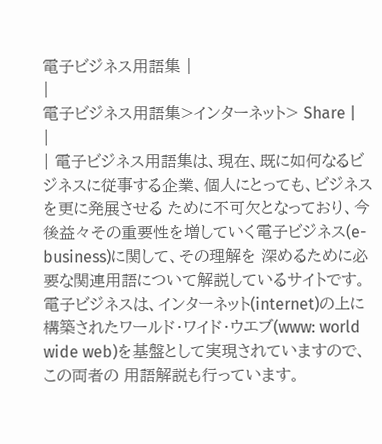電子ビジネス用語集 |
|
電子ビジネス用語集>インターネット> Share |
|
| 電子ビジネス用語集は、現在、既に如何なるビジネスに従事する企業、個人にとっても、ビジネスを更に発展させる ために不可欠となっており、今後益々その重要性を増していく電子ビジネス(e-business)に関して、その理解を 深めるために必要な関連用語について解説しているサイトです。電子ビジネスは、インターネット(internet)の上に 構築されたワールド・ワイド・ウエブ(www: world wide web)を基盤として実現されていますので、この両者の 用語解説も行っています。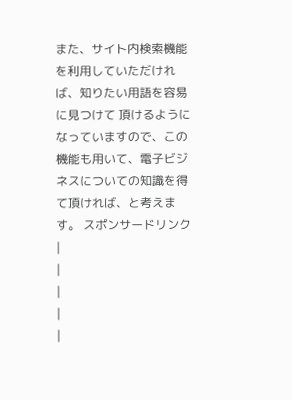また、サイト内検索機能を利用していただければ、知りたい用語を容易に見つけて 頂けるようになっていますので、この機能も用いて、電子ビジネスについての知識を得て頂ければ、と考えます。 スポンサードリンク |
|
|
|
|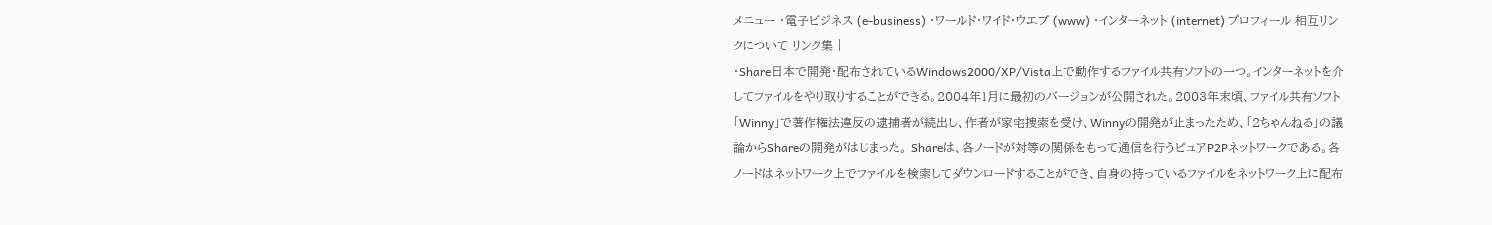メニュー ・電子ビジネス (e-business) ・ワールド・ワイド・ウエブ (www) ・インターネット (internet) プロフィール 相互リンクについて リンク集 |
・Share日本で開発・配布されているWindows2000/XP/Vista上で動作するファイル共有ソフトの一つ。インターネットを介してファイルをやり取りすることができる。2004年1月に最初のバージョンが公開された。2003年末頃、ファイル共有ソフト「Winny」で著作権法違反の逮捕者が続出し、作者が家宅捜索を受け、Winnyの開発が止まったため、「2ちゃんねる」の議論からShareの開発がはじまった。 Shareは、各ノードが対等の関係をもって通信を行うピュアP2Pネットワークである。各ノードはネットワーク上でファイルを検索してダウンロードすることができ、自身の持っているファイルをネットワーク上に配布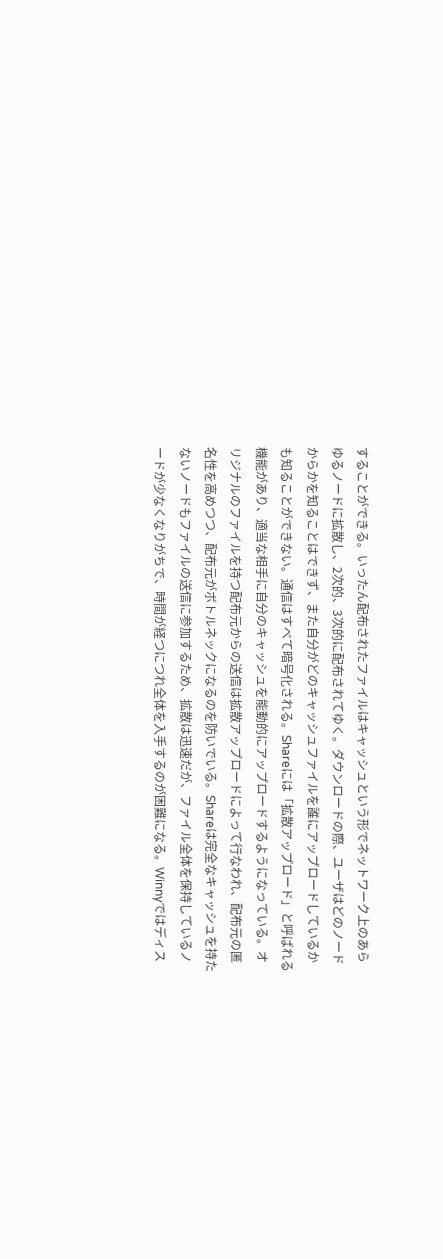することができる。いったん配布されたファイルはキャッシュという形でネットワーク上のあらゆるノードに拡散し、2次的、3次的に配布されてゆく。ダウンロードの際、ユーザはどのノードからかを知ることはできず、また自分がどのキャッシュファイルを誰にアップロードしているかも知ることができない。通信はすべて暗号化される。Shareには「拡散アップロード」と呼ばれる機能があり、適当な相手に自分のキャッシュを能動的にアップロードするようになっている。オリジナルのファイルを持つ配布元からの送信は拡散アップロードによって行なわれ、配布元の匿名性を高めつつ、配布元がボトルネックになるのを防いでいる。Shareは完全なキャッシュを持たないノードもファイルの送信に参加するため、拡散は迅速だが、ファイル全体を保持しているノードが少なくなりがちで、時間が経つにつれ全体を入手するのが困難になる。Winnyではディス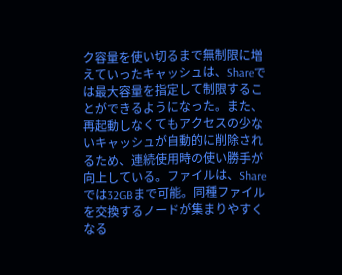ク容量を使い切るまで無制限に増えていったキャッシュは、Shareでは最大容量を指定して制限することができるようになった。また、再起動しなくてもアクセスの少ないキャッシュが自動的に削除されるため、連続使用時の使い勝手が向上している。ファイルは、Shareでは32GBまで可能。同種ファイルを交換するノードが集まりやすくなる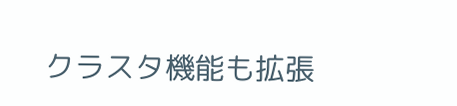クラスタ機能も拡張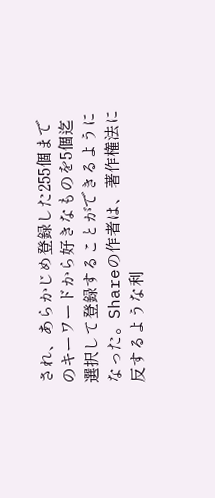され、あらかじめ登録した255個までのキーワードから好きなものを5個迄選択して登録することができるようになった。Shareの作者は、著作権法に反するような利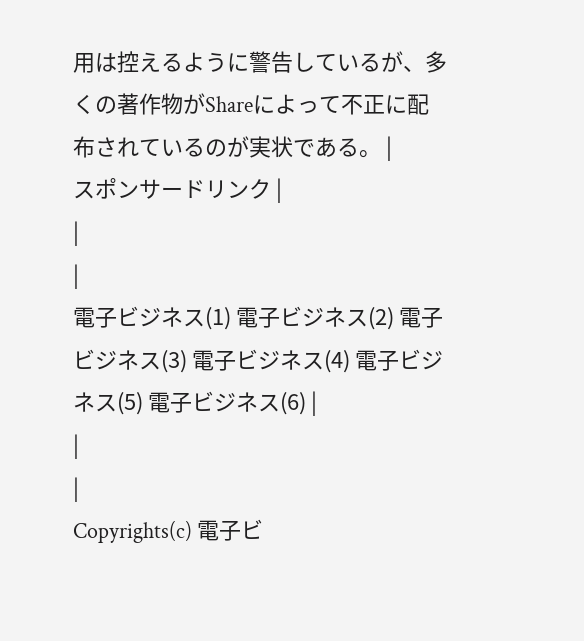用は控えるように警告しているが、多くの著作物がShareによって不正に配布されているのが実状である。 |
スポンサードリンク |
|
|
電子ビジネス(1) 電子ビジネス(2) 電子ビジネス(3) 電子ビジネス(4) 電子ビジネス(5) 電子ビジネス(6) |
|
|
Copyrights(c) 電子ビ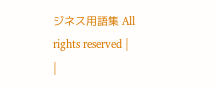ジネス用語集 All rights reserved |
|